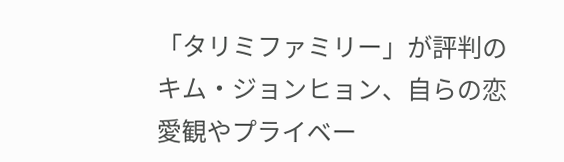「タリミファミリー」が評判のキム・ジョンヒョン、自らの恋愛観やプライベー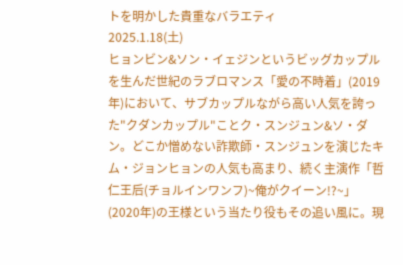トを明かした貴重なバラエティ
2025.1.18(土)
ヒョンビン&ソン・イェジンというビッグカップルを生んだ世紀のラブロマンス「愛の不時着」(2019年)において、サブカップルながら高い人気を誇った"クダンカップル"ことク・スンジュン&ソ・ダン。どこか憎めない詐欺師・スンジュンを演じたキム・ジョンヒョンの人気も高まり、続く主演作「哲仁王后(チョルインワンフ)~俺がクイーン!?~」(2020年)の王様という当たり役もその追い風に。現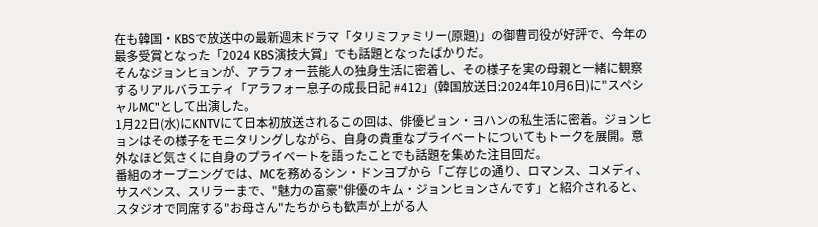在も韓国・KBSで放送中の最新週末ドラマ「タリミファミリー(原題)」の御曹司役が好評で、今年の最多受賞となった「2024 KBS演技大賞」でも話題となったばかりだ。
そんなジョンヒョンが、アラフォー芸能人の独身生活に密着し、その様子を実の母親と一緒に観察するリアルバラエティ「アラフォー息子の成長日記 #412」(韓国放送日:2024年10月6日)に"スペシャルMC"として出演した。
1月22日(水)にKNTVにて日本初放送されるこの回は、俳優ピョン・ヨハンの私生活に密着。ジョンヒョンはその様子をモニタリングしながら、自身の貴重なプライベートについてもトークを展開。意外なほど気さくに自身のプライベートを語ったことでも話題を集めた注目回だ。
番組のオープニングでは、MCを務めるシン・ドンヨプから「ご存じの通り、ロマンス、コメディ、サスペンス、スリラーまで、"魅力の富豪"俳優のキム・ジョンヒョンさんです」と紹介されると、スタジオで同席する"お母さん"たちからも歓声が上がる人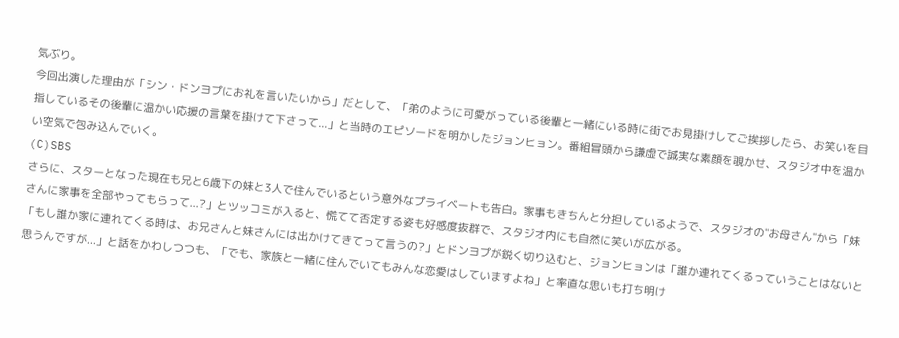気ぶり。
今回出演した理由が「シン・ドンヨプにお礼を言いたいから」だとして、「弟のように可愛がっている後輩と一緒にいる時に街でお見掛けしてご挨拶したら、お笑いを目指しているその後輩に温かい応援の言葉を掛けて下さって...」と当時のエピソードを明かしたジョンヒョン。番組冒頭から謙虚で誠実な素顔を覗かせ、スタジオ中を温かい空気で包み込んでいく。
(C)SBS
さらに、スターとなった現在も兄と6歳下の妹と3人で住んでいるという意外なプライベートも告白。家事もきちんと分担しているようで、スタジオの"お母さん"から「妹さんに家事を全部やってもらって...?」とツッコミが入ると、慌てて否定する姿も好感度抜群で、スタジオ内にも自然に笑いが広がる。
「もし誰か家に連れてくる時は、お兄さんと妹さんには出かけてきてって言うの?」とドンヨプが鋭く切り込むと、ジョンヒョンは「誰か連れてくるっていうことはないと思うんですが...」と話をかわしつつも、「でも、家族と一緒に住んでいてもみんな恋愛はしていますよね」と率直な思いも打ち明け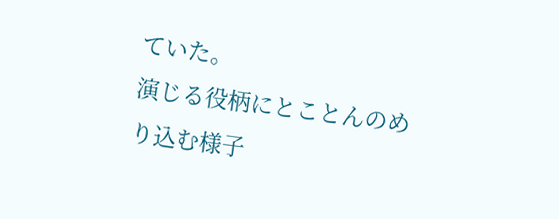ていた。
演じる役柄にとことんのめり込む様子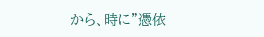から、時に"憑依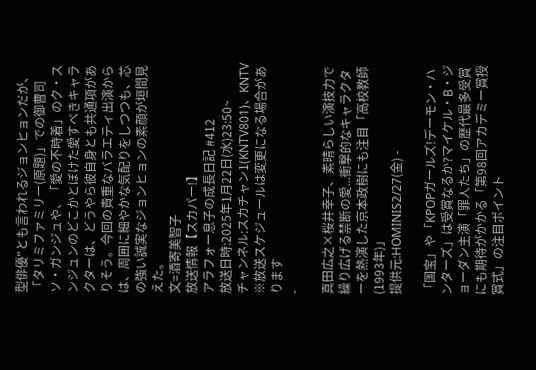型俳優"とも言われるジョンヒョンだが、「タリミファミリー(原題)」での御曹司ソ・ガンジュや、「愛の不時着」のク・スンジュンのどこかとぼけた愛すべきキャラクターは、どうやら彼自身とも共通項がありそう。今回の貴重なバラエティ出演からは、周囲に細やかな気配りをしつつも、芯の強い誠実なジョンヒョンの素顔が垣間見えた。
文=酒寄美智子
放送情報【スカパー!】
アラフォー息子の成長日記 #412
放送日時:2025年1月22日(水)23:50~
チャンネル:スカチャン1(KNTV801)、KNTV
※放送スケジュールは変更になる場合があります
-

真田広之×桜井幸子、素晴らしい演技力で繰り広げる禁断の愛...衝撃的なキャラクターを熱演した京本政樹にも注目「高校教師(1993年)」
提供元:HOMINIS2/27(金) -

「国宝」や「KPOPガールズ!デーモン・ハンターズ」は受賞なるか?マイケル・B・ジョーダン主演「罪人たち」の歴代最多受賞にも期待がかかる「第98回アカデミー賞授賞式」の注目ポイント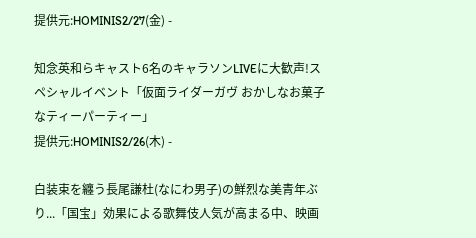提供元:HOMINIS2/27(金) -

知念英和らキャスト6名のキャラソンLIVEに大歓声!スペシャルイベント「仮面ライダーガヴ おかしなお菓子なティーパーティー」
提供元:HOMINIS2/26(木) -

白装束を纏う長尾謙杜(なにわ男子)の鮮烈な美青年ぶり...「国宝」効果による歌舞伎人気が高まる中、映画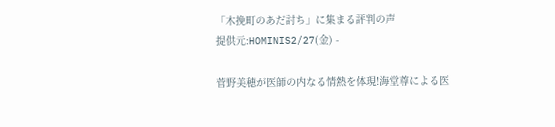「木挽町のあだ討ち」に集まる評判の声
提供元:HOMINIS2/27(金) -

菅野美穂が医師の内なる情熱を体現!海堂尊による医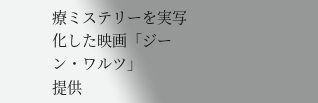療ミステリーを実写化した映画「ジーン・ワルツ」
提供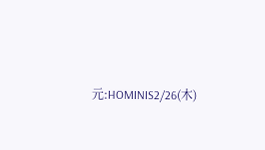元:HOMINIS2/26(木)